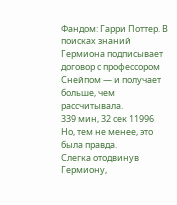Фандом: Гарри Поттер. В поисках знаний Гермиона подписывает договор с профессором Снейпом — и получает больше, чем рассчитывала.
339 мин, 32 сек 11996
Но, тем не менее, это была правда.
Слегка отодвинув Гермиону,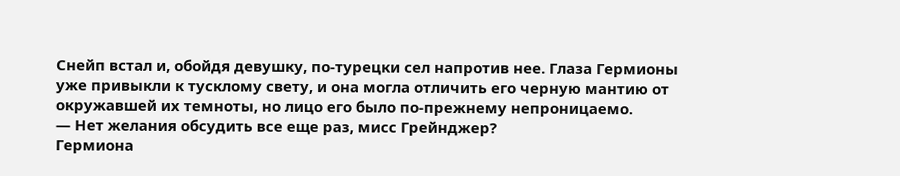Снейп встал и, обойдя девушку, по-турецки сел напротив нее. Глаза Гермионы уже привыкли к тусклому свету, и она могла отличить его черную мантию от окружавшей их темноты, но лицо его было по-прежнему непроницаемо.
— Нет желания обсудить все еще раз, мисс Грейнджер?
Гермиона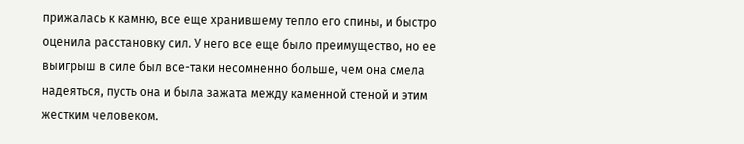прижалась к камню, все еще хранившему тепло его спины, и быстро оценила расстановку сил. У него все еще было преимущество, но ее выигрыш в силе был все-таки несомненно больше, чем она смела надеяться, пусть она и была зажата между каменной стеной и этим жестким человеком.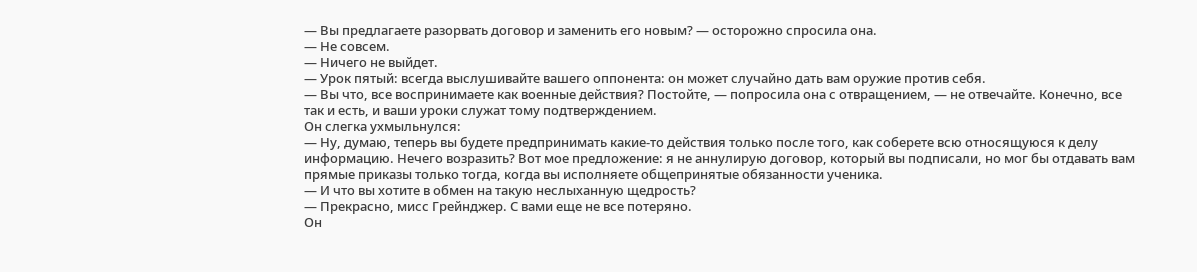— Вы предлагаете разорвать договор и заменить его новым? — осторожно спросила она.
— Не совсем.
— Ничего не выйдет.
— Урок пятый: всегда выслушивайте вашего оппонента: он может случайно дать вам оружие против себя.
— Вы что, все воспринимаете как военные действия? Постойте, — попросила она с отвращением, — не отвечайте. Конечно, все так и есть, и ваши уроки служат тому подтверждением.
Он слегка ухмыльнулся:
— Ну, думаю, теперь вы будете предпринимать какие-то действия только после того, как соберете всю относящуюся к делу информацию. Нечего возразить? Вот мое предложение: я не аннулирую договор, который вы подписали, но мог бы отдавать вам прямые приказы только тогда, когда вы исполняете общепринятые обязанности ученика.
— И что вы хотите в обмен на такую неслыханную щедрость?
— Прекрасно, мисс Грейнджер. С вами еще не все потеряно.
Он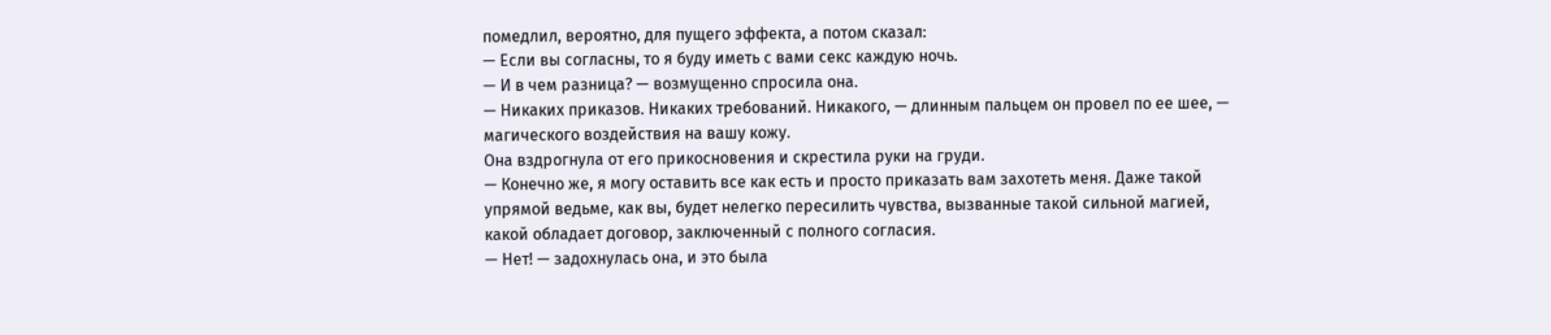помедлил, вероятно, для пущего эффекта, а потом сказал:
— Если вы согласны, то я буду иметь с вами секс каждую ночь.
— И в чем разница? — возмущенно спросила она.
— Никаких приказов. Никаких требований. Никакого, — длинным пальцем он провел по ее шее, — магического воздействия на вашу кожу.
Она вздрогнула от его прикосновения и скрестила руки на груди.
— Конечно же, я могу оставить все как есть и просто приказать вам захотеть меня. Даже такой упрямой ведьме, как вы, будет нелегко пересилить чувства, вызванные такой сильной магией, какой обладает договор, заключенный с полного согласия.
— Нет! — задохнулась она, и это была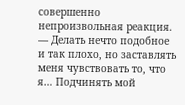совершенно непроизвольная реакция. — Делать нечто подобное и так плохо, но заставлять меня чувствовать то, что я… Подчинять мой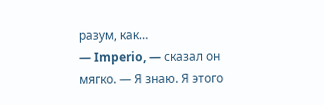разум, как…
— Imperio, — сказал он мягко. — Я знаю. Я этого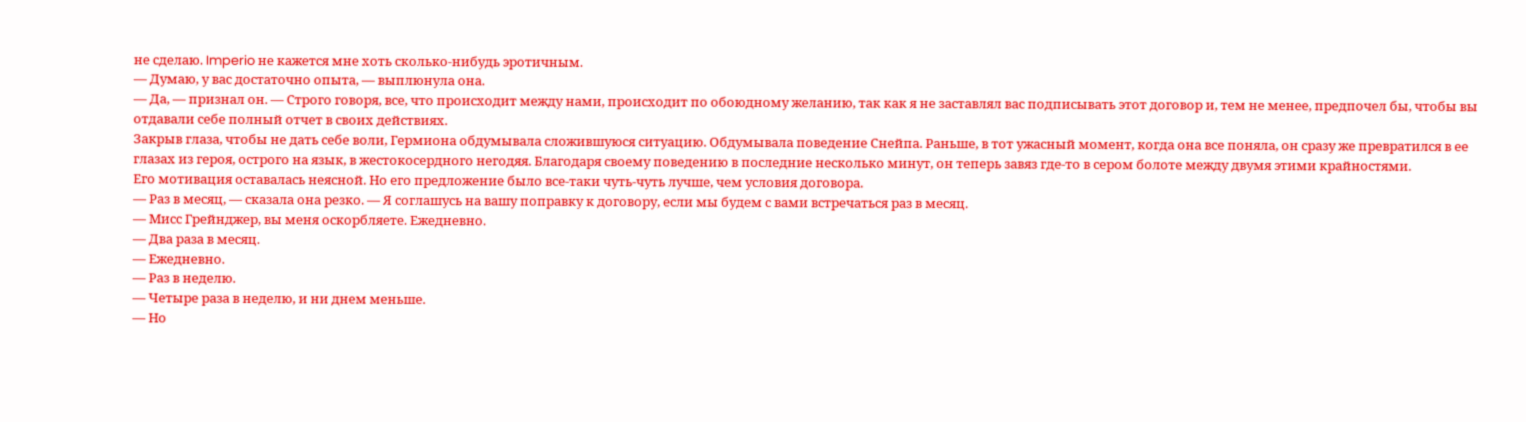не сделаю. Imperio не кажется мне хоть сколько-нибудь эротичным.
— Думаю, у вас достаточно опыта, — выплюнула она.
— Да, — признал он. — Строго говоря, все, что происходит между нами, происходит по обоюдному желанию, так как я не заставлял вас подписывать этот договор и, тем не менее, предпочел бы, чтобы вы отдавали себе полный отчет в своих действиях.
Закрыв глаза, чтобы не дать себе воли, Гермиона обдумывала сложившуюся ситуацию. Обдумывала поведение Снейпа. Раньше, в тот ужасный момент, когда она все поняла, он сразу же превратился в ее глазах из героя, острого на язык, в жестокосердного негодяя. Благодаря своему поведению в последние несколько минут, он теперь завяз где-то в сером болоте между двумя этими крайностями.
Его мотивация оставалась неясной. Но его предложение было все-таки чуть-чуть лучше, чем условия договора.
— Раз в месяц, — сказала она резко. — Я соглашусь на вашу поправку к договору, если мы будем с вами встречаться раз в месяц.
— Мисс Грейнджер, вы меня оскорбляете. Ежедневно.
— Два раза в месяц.
— Ежедневно.
— Раз в неделю.
— Четыре раза в неделю, и ни днем меньше.
— Но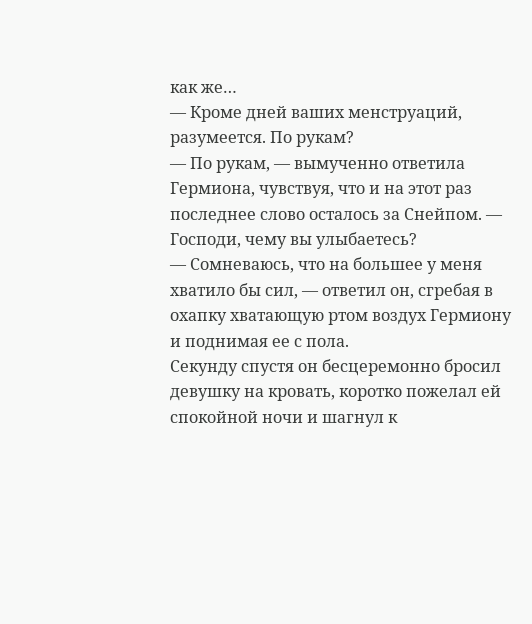как же…
— Кроме дней ваших менструаций, разумеется. По рукам?
— По рукам, — вымученно ответила Гермиона, чувствуя, что и на этот раз последнее слово осталось за Снейпом. — Господи, чему вы улыбаетесь?
— Сомневаюсь, что на большее у меня хватило бы сил, — ответил он, сгребая в охапку хватающую ртом воздух Гермиону и поднимая ее с пола.
Секунду спустя он бесцеремонно бросил девушку на кровать, коротко пожелал ей спокойной ночи и шагнул к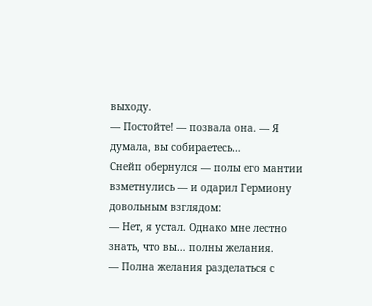выходу.
— Постойте! — позвала она. — Я думала, вы собираетесь…
Снейп обернулся — полы его мантии взметнулись — и одарил Гермиону довольным взглядом:
— Нет, я устал. Однако мне лестно знать, что вы… полны желания.
— Полна желания разделаться с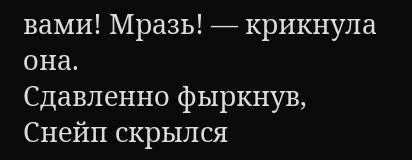вами! Мразь! — крикнула она.
Сдавленно фыркнув, Снейп скрылся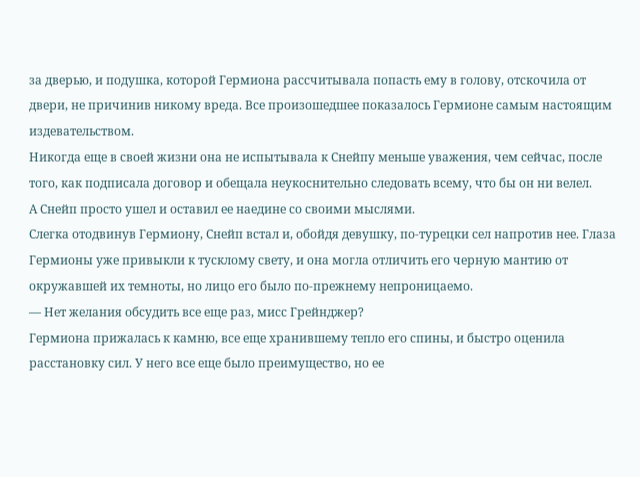за дверью, и подушка, которой Гермиона рассчитывала попасть ему в голову, отскочила от двери, не причинив никому вреда. Все произошедшее показалось Гермионе самым настоящим издевательством.
Никогда еще в своей жизни она не испытывала к Снейпу меньше уважения, чем сейчас, после того, как подписала договор и обещала неукоснительно следовать всему, что бы он ни велел.
А Снейп просто ушел и оставил ее наедине со своими мыслями.
Слегка отодвинув Гермиону, Снейп встал и, обойдя девушку, по-турецки сел напротив нее. Глаза Гермионы уже привыкли к тусклому свету, и она могла отличить его черную мантию от окружавшей их темноты, но лицо его было по-прежнему непроницаемо.
— Нет желания обсудить все еще раз, мисс Грейнджер?
Гермиона прижалась к камню, все еще хранившему тепло его спины, и быстро оценила расстановку сил. У него все еще было преимущество, но ее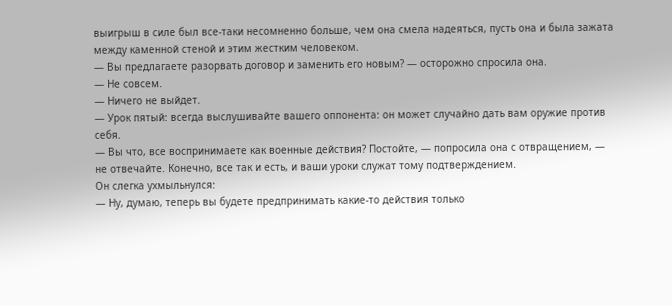выигрыш в силе был все-таки несомненно больше, чем она смела надеяться, пусть она и была зажата между каменной стеной и этим жестким человеком.
— Вы предлагаете разорвать договор и заменить его новым? — осторожно спросила она.
— Не совсем.
— Ничего не выйдет.
— Урок пятый: всегда выслушивайте вашего оппонента: он может случайно дать вам оружие против себя.
— Вы что, все воспринимаете как военные действия? Постойте, — попросила она с отвращением, — не отвечайте. Конечно, все так и есть, и ваши уроки служат тому подтверждением.
Он слегка ухмыльнулся:
— Ну, думаю, теперь вы будете предпринимать какие-то действия только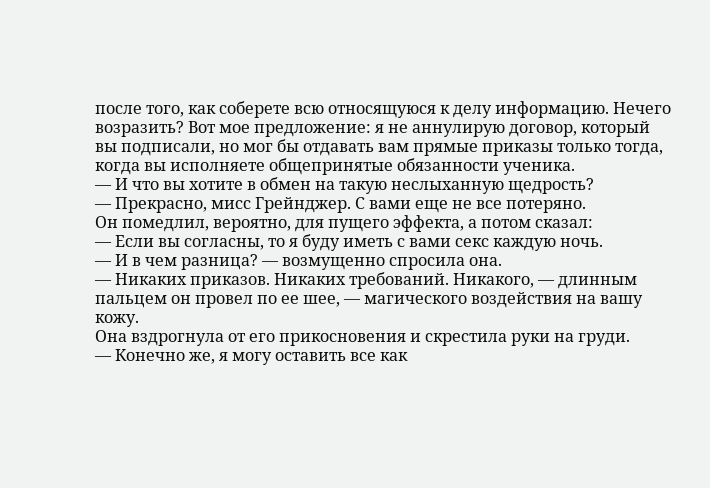после того, как соберете всю относящуюся к делу информацию. Нечего возразить? Вот мое предложение: я не аннулирую договор, который вы подписали, но мог бы отдавать вам прямые приказы только тогда, когда вы исполняете общепринятые обязанности ученика.
— И что вы хотите в обмен на такую неслыханную щедрость?
— Прекрасно, мисс Грейнджер. С вами еще не все потеряно.
Он помедлил, вероятно, для пущего эффекта, а потом сказал:
— Если вы согласны, то я буду иметь с вами секс каждую ночь.
— И в чем разница? — возмущенно спросила она.
— Никаких приказов. Никаких требований. Никакого, — длинным пальцем он провел по ее шее, — магического воздействия на вашу кожу.
Она вздрогнула от его прикосновения и скрестила руки на груди.
— Конечно же, я могу оставить все как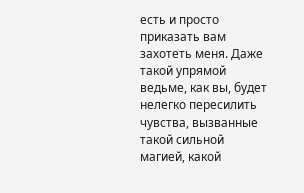есть и просто приказать вам захотеть меня. Даже такой упрямой ведьме, как вы, будет нелегко пересилить чувства, вызванные такой сильной магией, какой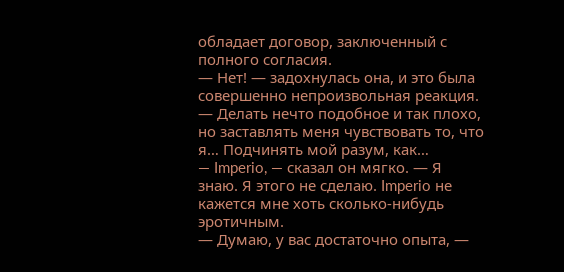обладает договор, заключенный с полного согласия.
— Нет! — задохнулась она, и это была совершенно непроизвольная реакция. — Делать нечто подобное и так плохо, но заставлять меня чувствовать то, что я… Подчинять мой разум, как…
— Imperio, — сказал он мягко. — Я знаю. Я этого не сделаю. Imperio не кажется мне хоть сколько-нибудь эротичным.
— Думаю, у вас достаточно опыта, —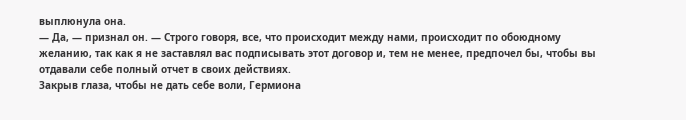выплюнула она.
— Да, — признал он. — Строго говоря, все, что происходит между нами, происходит по обоюдному желанию, так как я не заставлял вас подписывать этот договор и, тем не менее, предпочел бы, чтобы вы отдавали себе полный отчет в своих действиях.
Закрыв глаза, чтобы не дать себе воли, Гермиона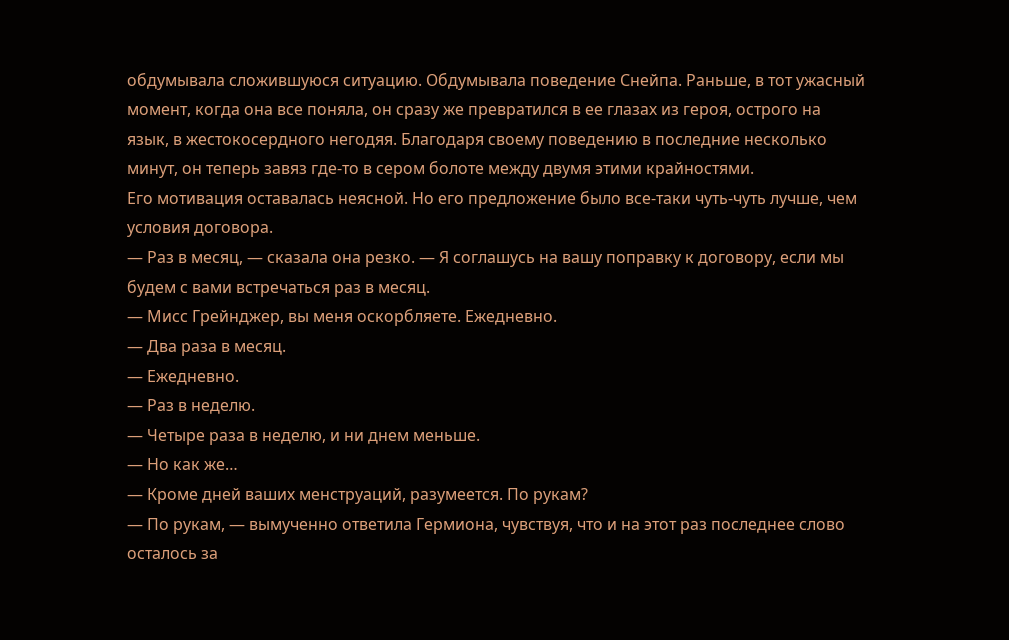обдумывала сложившуюся ситуацию. Обдумывала поведение Снейпа. Раньше, в тот ужасный момент, когда она все поняла, он сразу же превратился в ее глазах из героя, острого на язык, в жестокосердного негодяя. Благодаря своему поведению в последние несколько минут, он теперь завяз где-то в сером болоте между двумя этими крайностями.
Его мотивация оставалась неясной. Но его предложение было все-таки чуть-чуть лучше, чем условия договора.
— Раз в месяц, — сказала она резко. — Я соглашусь на вашу поправку к договору, если мы будем с вами встречаться раз в месяц.
— Мисс Грейнджер, вы меня оскорбляете. Ежедневно.
— Два раза в месяц.
— Ежедневно.
— Раз в неделю.
— Четыре раза в неделю, и ни днем меньше.
— Но как же…
— Кроме дней ваших менструаций, разумеется. По рукам?
— По рукам, — вымученно ответила Гермиона, чувствуя, что и на этот раз последнее слово осталось за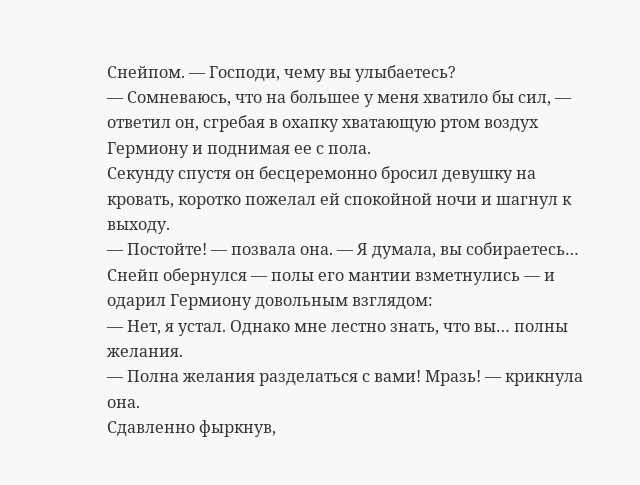Снейпом. — Господи, чему вы улыбаетесь?
— Сомневаюсь, что на большее у меня хватило бы сил, — ответил он, сгребая в охапку хватающую ртом воздух Гермиону и поднимая ее с пола.
Секунду спустя он бесцеремонно бросил девушку на кровать, коротко пожелал ей спокойной ночи и шагнул к выходу.
— Постойте! — позвала она. — Я думала, вы собираетесь…
Снейп обернулся — полы его мантии взметнулись — и одарил Гермиону довольным взглядом:
— Нет, я устал. Однако мне лестно знать, что вы… полны желания.
— Полна желания разделаться с вами! Мразь! — крикнула она.
Сдавленно фыркнув,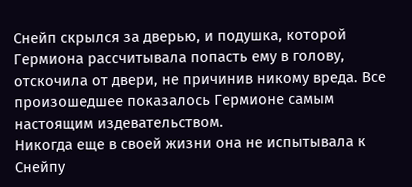Снейп скрылся за дверью, и подушка, которой Гермиона рассчитывала попасть ему в голову, отскочила от двери, не причинив никому вреда. Все произошедшее показалось Гермионе самым настоящим издевательством.
Никогда еще в своей жизни она не испытывала к Снейпу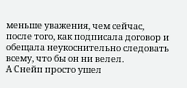меньше уважения, чем сейчас, после того, как подписала договор и обещала неукоснительно следовать всему, что бы он ни велел.
А Снейп просто ушел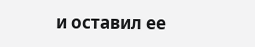и оставил ее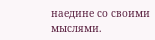наедине со своими мыслями.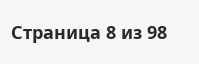Страница 8 из 98